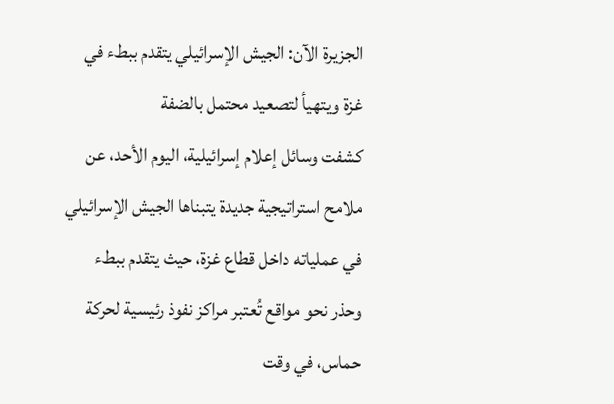الجزيرة الآن: الجيش الإسرائيلي يتقدم ببطء في غزة ويتهيأ لتصعيد محتمل بالضفة
كشفت وسائل إعلام إسرائيلية، اليوم الأحد، عن ملامح استراتيجية جديدة يتبناها الجيش الإسرائيلي في عملياته داخل قطاع غزة، حيث يتقدم ببطء وحذر نحو مواقع تُعتبر مراكز نفوذ رئيسية لحركة حماس، في وقت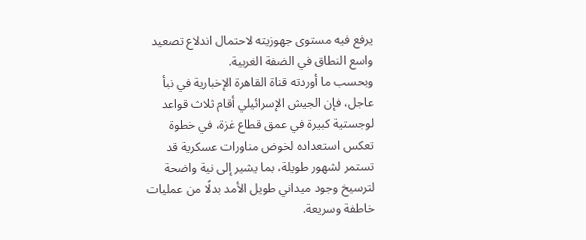يرفع فيه مستوى جهوزيته لاحتمال اندلاع تصعيد واسع النطاق في الضفة الغربية.
وبحسب ما أوردته قناة القاهرة الإخبارية في نبأ عاجل، فإن الجيش الإسرائيلي أقام ثلاث قواعد لوجستية كبيرة في عمق قطاع غزة، في خطوة تعكس استعداده لخوض مناورات عسكرية قد تستمر لشهور طويلة، بما يشير إلى نية واضحة لترسيخ وجود ميداني طويل الأمد بدلًا من عمليات خاطفة وسريعة.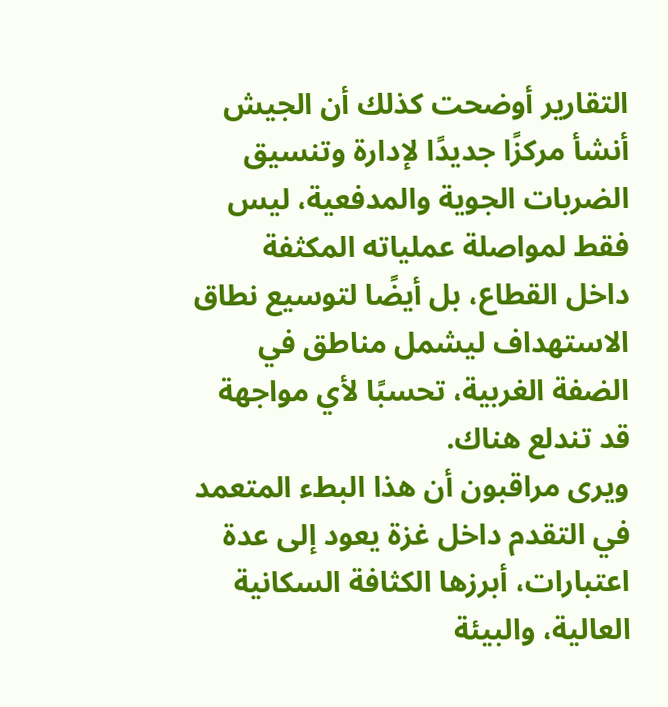التقارير أوضحت كذلك أن الجيش أنشأ مركزًا جديدًا لإدارة وتنسيق الضربات الجوية والمدفعية، ليس فقط لمواصلة عملياته المكثفة داخل القطاع، بل أيضًا لتوسيع نطاق الاستهداف ليشمل مناطق في الضفة الغربية، تحسبًا لأي مواجهة قد تندلع هناك.
ويرى مراقبون أن هذا البطء المتعمد في التقدم داخل غزة يعود إلى عدة اعتبارات، أبرزها الكثافة السكانية العالية، والبيئة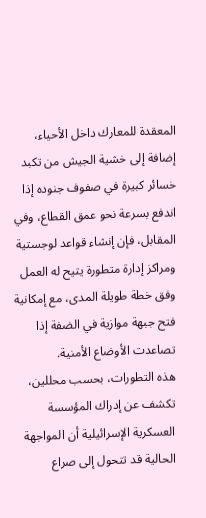المعقدة للمعارك داخل الأحياء، إضافة إلى خشية الجيش من تكبد خسائر كبيرة في صفوف جنوده إذا اندفع بسرعة نحو عمق القطاع، وفي المقابل، فإن إنشاء قواعد لوجستية ومراكز إدارة متطورة يتيح له العمل وفق خطة طويلة المدى، مع إمكانية فتح جبهة موازية في الضفة إذا تصاعدت الأوضاع الأمنية.
هذه التطورات، بحسب محللين، تكشف عن إدراك المؤسسة العسكرية الإسرائيلية أن المواجهة الحالية قد تتحول إلى صراع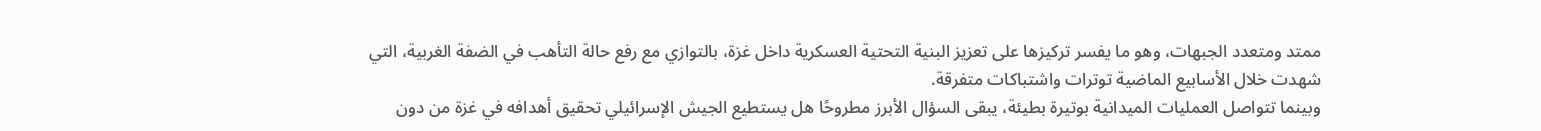ممتد ومتعدد الجبهات، وهو ما يفسر تركيزها على تعزيز البنية التحتية العسكرية داخل غزة، بالتوازي مع رفع حالة التأهب في الضفة الغربية، التي شهدت خلال الأسابيع الماضية توترات واشتباكات متفرقة.
وبينما تتواصل العمليات الميدانية بوتيرة بطيئة، يبقى السؤال الأبرز مطروحًا هل يستطيع الجيش الإسرائيلي تحقيق أهدافه في غزة من دون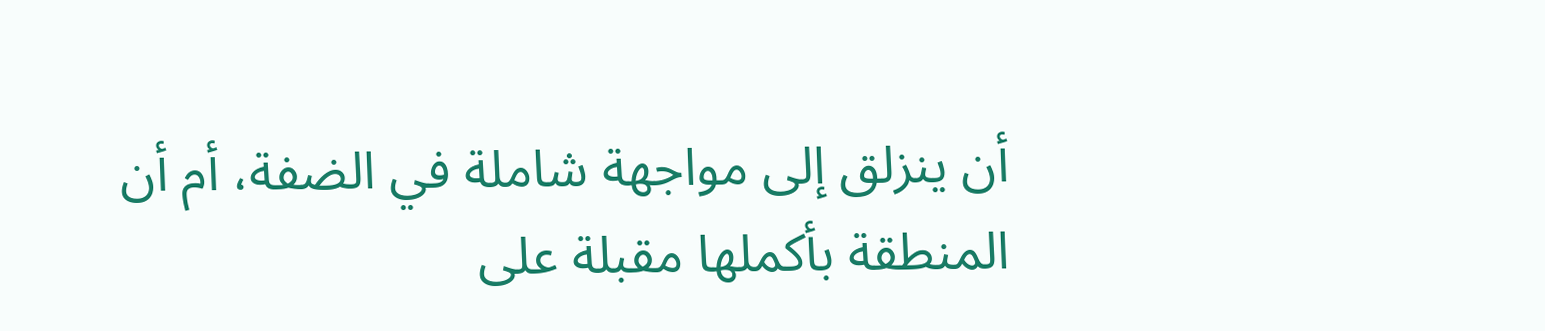أن ينزلق إلى مواجهة شاملة في الضفة، أم أن المنطقة بأكملها مقبلة على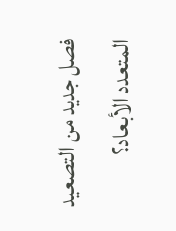فصل جديد من التصعيد المتعدد الأبعاد؟